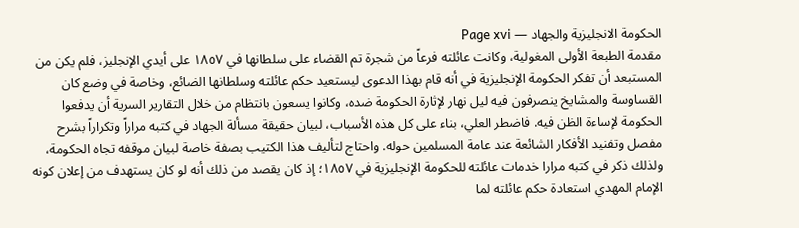الحكومة الانجليزية والجهاد — Page xvi
مقدمة الطبعة الأولى المغولية، وكانت عائلته فرعاً من شجرة تم القضاء على سلطانها في ١٨٥٧ على أيدي الإنجليز، فلم يكن من المستبعد أن تفكر الحكومة الإنجليزية في أنه قام بهذا الدعوى ليستعيد حكم عائلته وسلطانها الضائع، وخاصة في وضع كان القساوسة والمشايخ ينصرفون فيه ليل نهار لإثارة الحكومة ضده، وكانوا يسعون بانتظام من خلال التقارير السرية أن يدفعوا الحكومة لإساءة الظن فيه. فاضطر العلي، بناء على كل هذه الأسباب، لبيان حقيقة مسألة الجهاد في كتبه مراراً وتكراراً بشرح مفصل وتفنيد الأفكار الشائعة عند عامة المسلمين حوله. واحتاج لتأليف هذا الكتيب بصفة خاصة لبيان موقفه تجاه الحكومة، ولذلك ذكر في كتبه مرارا خدمات عائلته للحكومة الإنجليزية في ١٨٥٧؛ إذ كان يقصد من ذلك أنه لو كان يستهدف من إعلان كونه الإمام المهدي استعادة حكم عائلته لما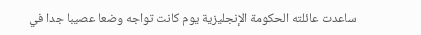ساعدت عائلته الحكومة الإنجليزية يوم كانت تواجه وضعا عصيبا جدا في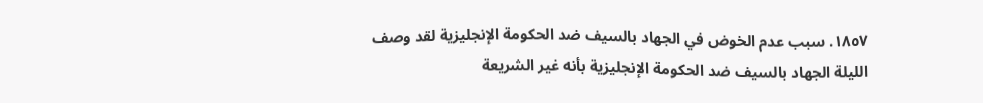١٨٥٧. سبب عدم الخوض في الجهاد بالسيف ضد الحكومة الإنجليزية لقد وصف الليلة الجهاد بالسيف ضد الحكومة الإنجليزية بأنه غير الشريعة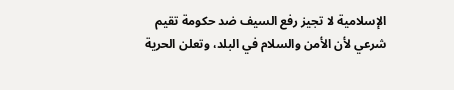الإسلامية لا تجيز رفع السيف ضد حكومة تقيم شرعي لأن الأمن والسلام في البلد، وتعلن الحرية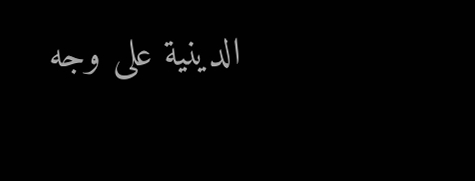الدينية على وجه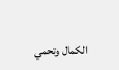الكمال وتحمي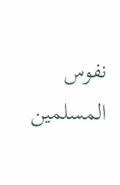نفوس المسلمين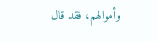وأموالهم، فقد قال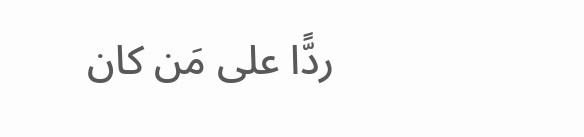ردًّا على مَن كان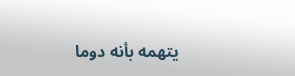يتهمه بأنه دوما